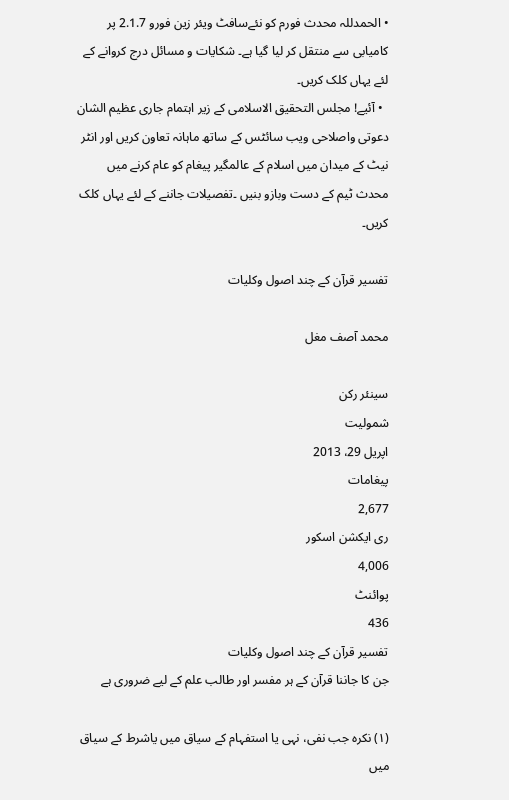• الحمدللہ محدث فورم کو نئےسافٹ ویئر زین فورو 2.1.7 پر کامیابی سے منتقل کر لیا گیا ہے۔ شکایات و مسائل درج کروانے کے لئے یہاں کلک کریں۔
  • آئیے! مجلس التحقیق الاسلامی کے زیر اہتمام جاری عظیم الشان دعوتی واصلاحی ویب سائٹس کے ساتھ ماہانہ تعاون کریں اور انٹر نیٹ کے میدان میں اسلام کے عالمگیر پیغام کو عام کرنے میں محدث ٹیم کے دست وبازو بنیں ۔تفصیلات جاننے کے لئے یہاں کلک کریں۔

تفسیر قرآن کے چند اصول وکلیات

محمد آصف مغل

سینئر رکن
شمولیت
اپریل 29، 2013
پیغامات
2,677
ری ایکشن اسکور
4,006
پوائنٹ
436
تفسیر قرآن کے چند اصول وکلیات
جن کا جاننا قرآن کے ہر مفسر اور طالب علم کے لیے ضروری ہے

(۱) نکرہ جب نفی، نہی یا استفہام کے سیاق میں یاشرط کے سیاق میں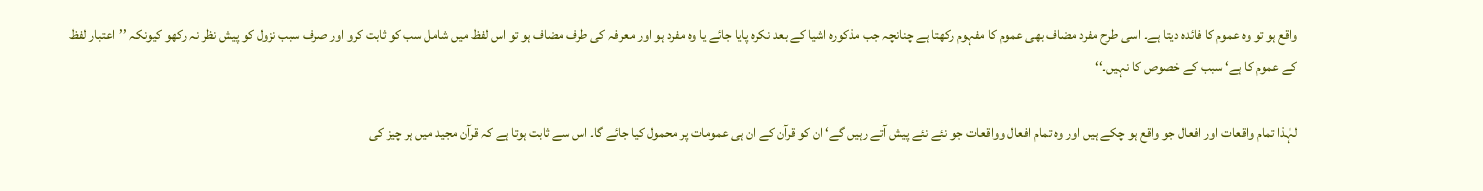واقع ہو تو وہ عموم کا فائدہ دیتا ہے۔ اسی طرح مفرد مضاف بھی عموم کا مفہوم رکھتا ہے چنانچہ جب مذکورہ اشیا کے بعد نکرہ پایا جائے یا وہ مفرد ہو اور معرفہ کی طرف مضاف ہو تو اس لفظ میں شامل سب کو ثابت کرو اور صرف سبب نزول کو پیش نظر نہ رکھو کیونکہ ’’اعتبار لفظ کے عموم کا ہے‘ سبب کے خصوص کا نہیں۔‘‘

لہٰذا تمام واقعات اور افعال جو واقع ہو چکے ہیں اور وہ تمام افعال وواقعات جو نئے نئے پیش آتے رہیں گے‘ ان کو قرآن کے ان ہی عمومات پر محمول کیا جائے گا۔ اس سے ثابت ہوتا ہے کہ قرآن مجید میں ہر چیز کی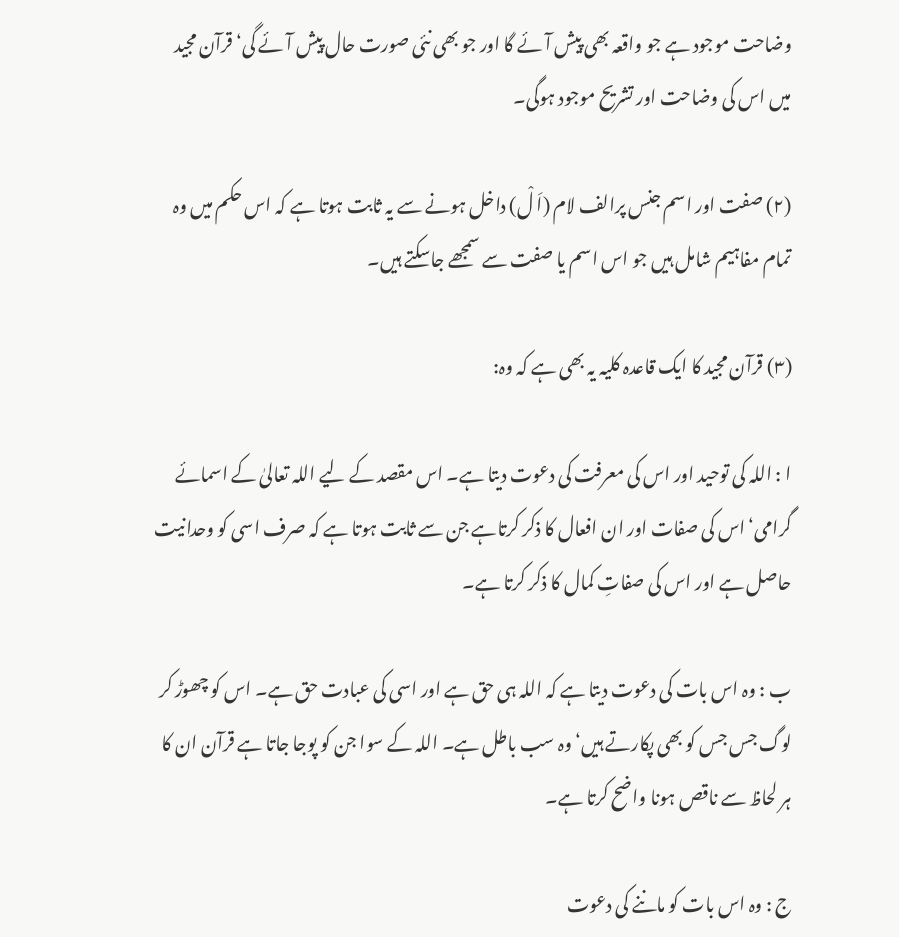وضاحت موجود ہے جو واقعہ بھی پیش آئے گا اور جو بھی نئی صورت حال پیش آئے گی‘ قرآن مجید میں اس کی وضاحت اور تشریح موجود ہوگی۔

(۲) صفت اور اسم جنس پرالف لام (اَ لْ) داخل ہونے سے یہ ثابت ہوتا ہے کہ اس حکم میں وہ تمام مفاہیم شامل ہیں جو اس اسم یا صفت سے سمجھے جاسکتے ہیں۔

(۳) قرآن مجید کا ایک قاعدہ کلیہ یہ بھی ہے کہ وہ:

ا : اللہ کی توحید اور اس کی معرفت کی دعوت دیتا ہے۔ اس مقصد کے لیے اللہ تعالیٰ کے اسمائے گرامی‘ اس کی صفات اور ان افعال کا ذکر کرتاہے جن سے ثابت ہوتا ہے کہ صرف اسی کو وحدانیت حاصل ہے اور اس کی صفاتِ کمال کا ذکر کرتا ہے۔

ب : وہ اس بات کی دعوت دیتا ہے کہ اللہ ہی حق ہے اور اسی کی عبادت حق ہے۔ اس کو چھوڑ کر لوگ جس جس کو بھی پکارتے ہیں‘ وہ سب باطل ہے۔ اللہ کے سوا جن کو پوجا جاتا ہے قرآن ان کا ہر لحاظ سے ناقص ہونا واضح کرتا ہے۔

ج : وہ اس بات کو ماننے کی دعوت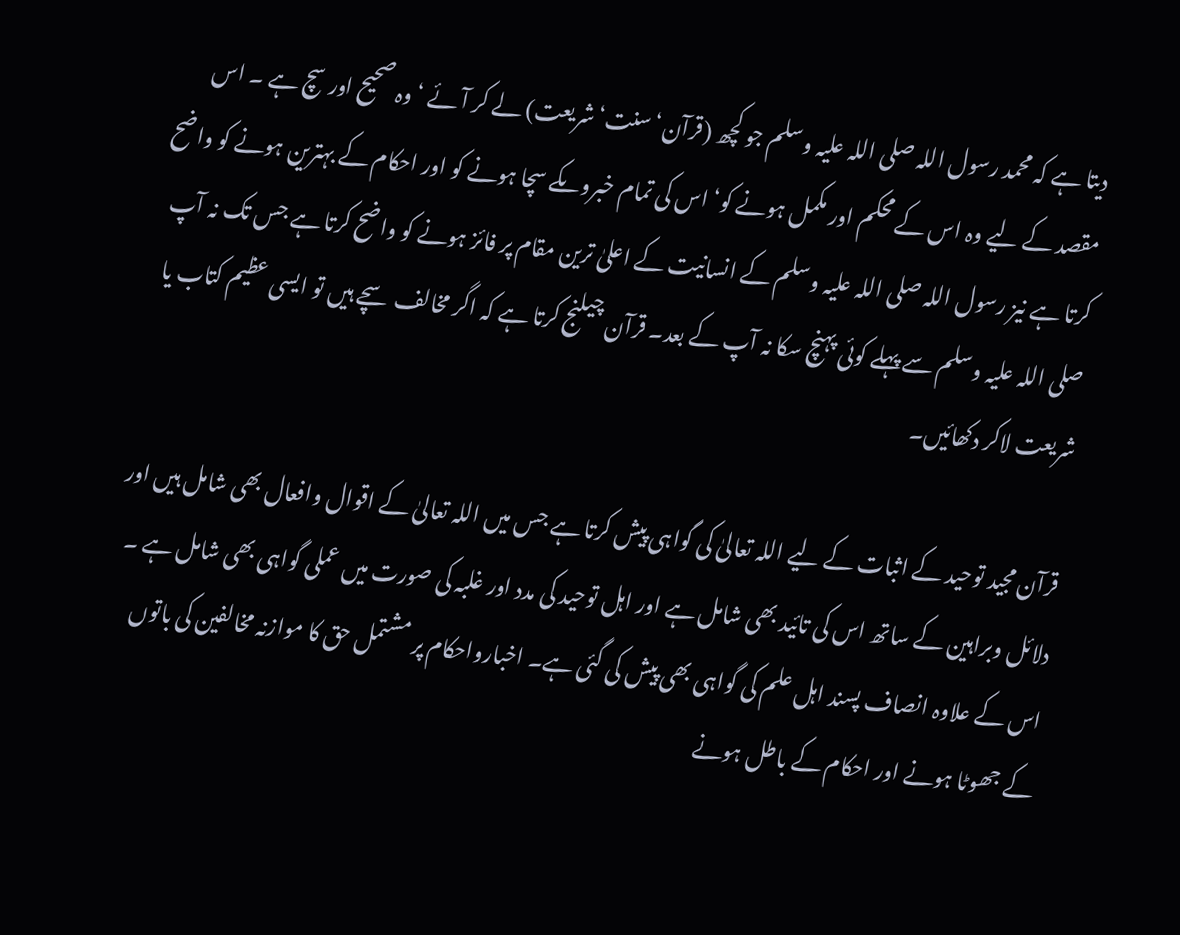دیتا ہے کہ محمد رسول اللہ صلی اللہ علیہ وسلم جو کچھ (قرآن‘ سنت‘ شریعت) لے کر آئے ‘ وہ صحیح اور سچ ہے ۔ اس مقصد کے لیے وہ اس کے محکم اور مکمل ہونے کو‘ اس کی تمام خبروںکے سچا ہونے کو اور احکام کے بہترین ہونے کو واضح کرتا ہے نیز رسول اللہ صلی اللہ علیہ وسلم کے انسانیت کے اعلیٰ ترین مقام پر فائز ہونے کو واضح کرتا ہے جس تک نہ آپ صلی اللہ علیہ وسلم سے پہلے کوئی پہنچ سکا نہ آپ کے بعد۔ قرآن چیلنج کرتا ہے کہ اگر مخالف سچے ہیں تو ایسی عظیم کتاب یا شریعت لاکر دکھائیں۔

قرآن مجید توحید کے اثبات کے لیے اللہ تعالیٰ کی گواہی پیش کرتا ہے جس میں اللہ تعالیٰ کے اقوال وافعال بھی شامل ہیں اور دلائل وبراہین کے ساتھ اس کی تائید بھی شامل ہے اور اہل توحید کی مدد اور غلبہ کی صورت میں عملی گواہی بھی شامل ہے ۔ اس کے علاوہ انصاف پسند اہل علم کی گواہی بھی پیش کی گئی ہے۔ اخبارواحکام پر مشتمل حق کا موازنہ مخالفین کی باتوں کے جھوٹا ہونے اور احکام کے باطل ہونے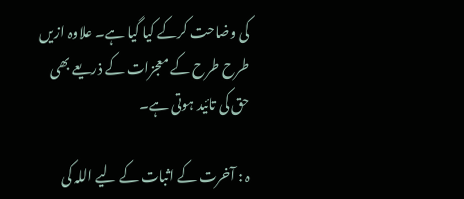کی وضاحت کرکے کیا گیا ہے۔ علاوہ ازیں طرح طرح کے معجزات کے ذریعے بھی حق کی تائید ہوتی ہے۔

ہ : آخرت کے اثبات کے لیے اللہ کی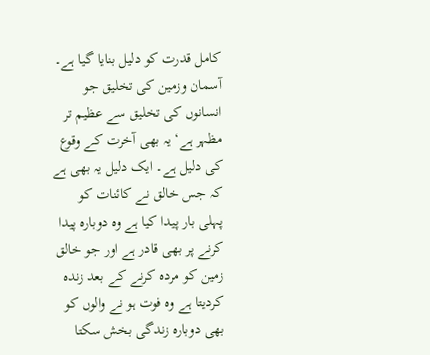کامل قدرت کو دلیل بنایا گیا ہے۔ آسمان وزمین کی تخلیق جو انسانوں کی تخلیق سے عظیم تر مظہر ہے‘ یہ بھی آخرت کے وقوع کی دلیل ہے۔ ایک دلیل یہ بھی ہے کہ جس خالق نے کائنات کو پہلی بار پیدا کیا ہے وہ دوبارہ پیدا کرنے پر بھی قادر ہے اور جو خالق زمین کو مردہ کرنے کے بعد زندہ کردیتا ہے وہ فوت ہو نے والوں کو بھی دوبارہ زندگی بخش سکتا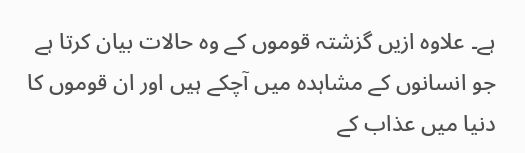ہے۔ علاوہ ازیں گزشتہ قوموں کے وہ حالات بیان کرتا ہے جو انسانوں کے مشاہدہ میں آچکے ہیں اور ان قوموں کا دنیا میں عذاب کے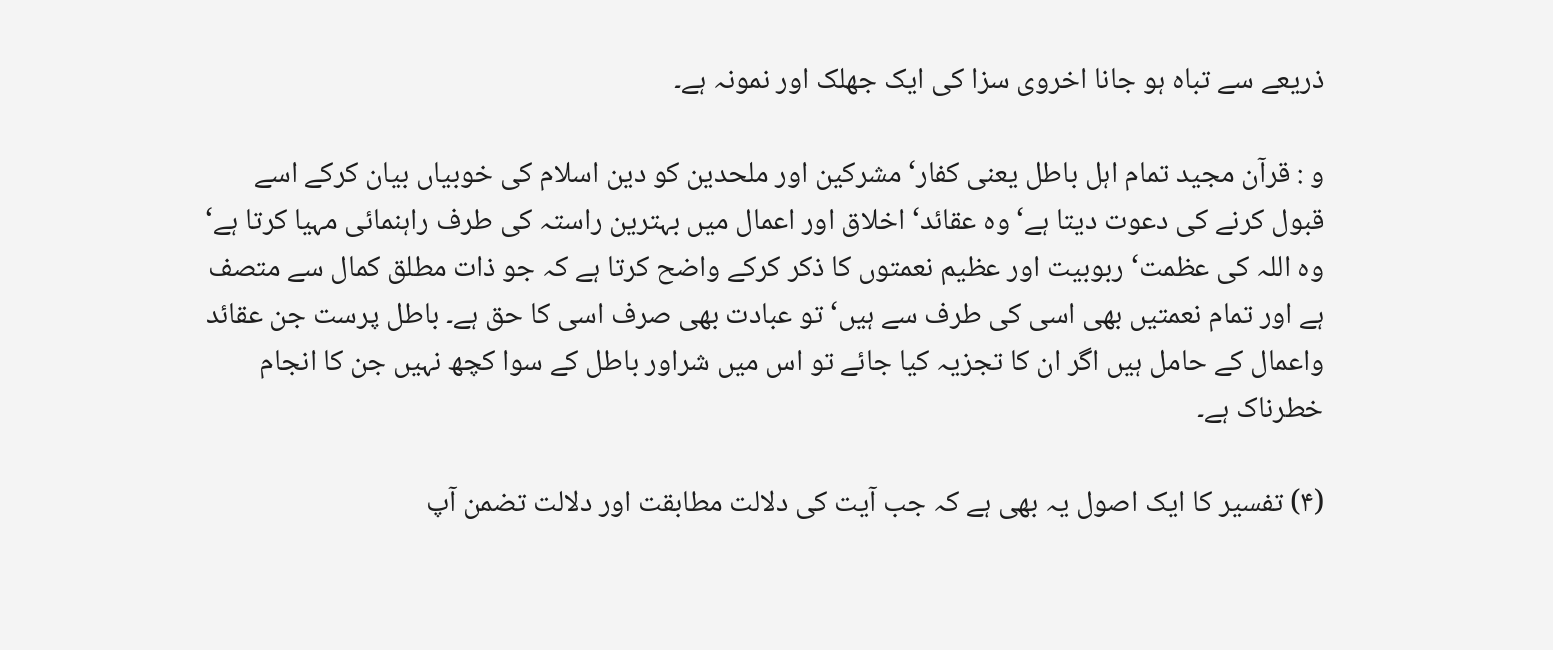ذریعے سے تباہ ہو جانا اخروی سزا کی ایک جھلک اور نمونہ ہے۔

و : قرآن مجید تمام اہل باطل یعنی کفار‘ مشرکین اور ملحدین کو دین اسلام کی خوبیاں بیان کرکے اسے قبول کرنے کی دعوت دیتا ہے‘ وہ عقائد‘ اخلاق اور اعمال میں بہترین راستہ کی طرف راہنمائی مہیا کرتا ہے‘ وہ اللہ کی عظمت‘ ربوبیت اور عظیم نعمتوں کا ذکر کرکے واضح کرتا ہے کہ جو ذات مطلق کمال سے متصف ہے اور تمام نعمتیں بھی اسی کی طرف سے ہیں‘ تو عبادت بھی صرف اسی کا حق ہے۔ باطل پرست جن عقائد واعمال کے حامل ہیں اگر ان کا تجزیہ کیا جائے تو اس میں شراور باطل کے سوا کچھ نہیں جن کا انجام خطرناک ہے۔

(۴) تفسیر کا ایک اصول یہ بھی ہے کہ جب آیت کی دلالت مطابقت اور دلالت تضمن آپ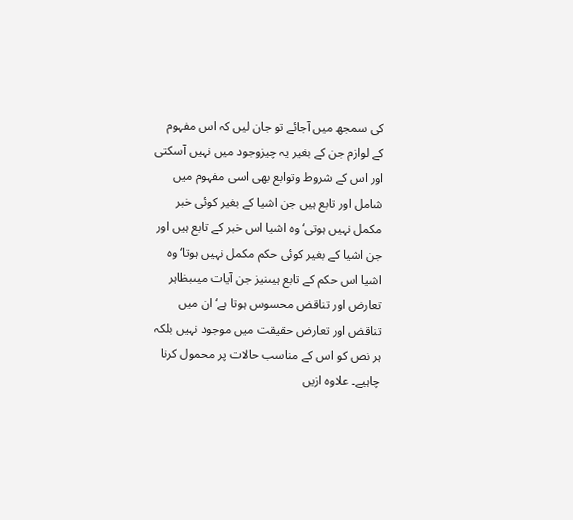کی سمجھ میں آجائے تو جان لیں کہ اس مفہوم کے لوازم جن کے بغیر یہ چیزوجود میں نہیں آسکتی اور اس کے شروط وتوابع بھی اسی مفہوم میں شامل اور تابع ہیں جن اشیا کے بغیر کوئی خبر مکمل نہیں ہوتی‘ وہ اشیا اس خبر کے تابع ہیں اور جن اشیا کے بغیر کوئی حکم مکمل نہیں ہوتا‘ وہ اشیا اس حکم کے تابع ہیںنیز جن آیات میںبظاہر تعارض اور تناقض محسوس ہوتا ہے‘ ان میں تناقض اور تعارض حقیقت میں موجود نہیں بلکہ ہر نص کو اس کے مناسب حالات پر محمول کرنا چاہیے۔ علاوہ ازیں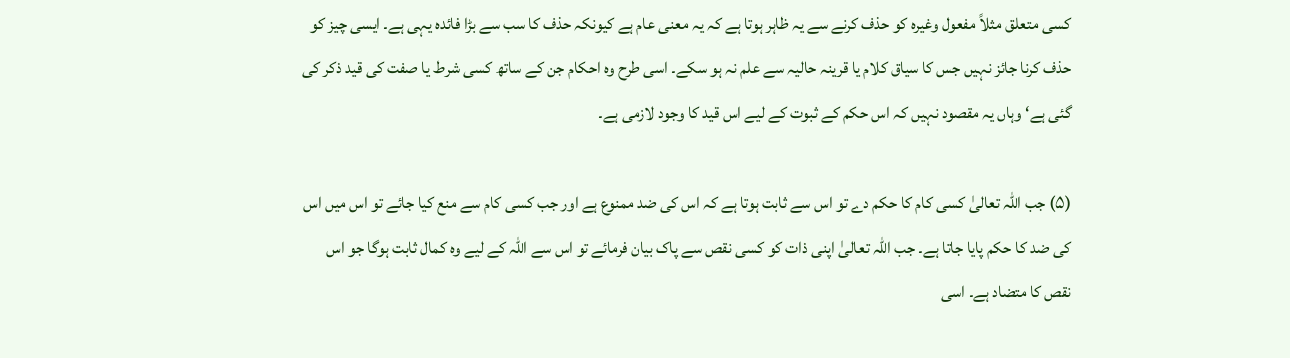کسی متعلق مثلاً مفعول وغیرہ کو حذف کرنے سے یہ ظاہر ہوتا ہے کہ یہ معنی عام ہے کیونکہ حذف کا سب سے بڑا فائدہ یہی ہے۔ ایسی چیز کو حذف کرنا جائز نہیں جس کا سیاق کلام یا قرینہ حالیہ سے علم نہ ہو سکے۔ اسی طرح وہ احکام جن کے ساتھ کسی شرط یا صفت کی قید ذکر کی گئی ہے‘ وہاں یہ مقصود نہیں کہ اس حکم کے ثبوت کے لیے اس قید کا وجود لازمی ہے۔

(۵) جب اللہ تعالیٰ کسی کام کا حکم دے تو اس سے ثابت ہوتا ہے کہ اس کی ضد ممنوع ہے اور جب کسی کام سے منع کیا جائے تو اس میں اس کی ضد کا حکم پایا جاتا ہے۔ جب اللہ تعالیٰ اپنی ذات کو کسی نقص سے پاک بیان فرمائے تو اس سے اللہ کے لیے وہ کمال ثابت ہوگا جو اس نقص کا متضاد ہے۔ اسی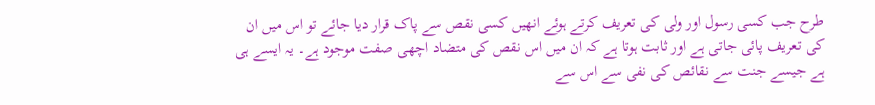طرح جب کسی رسول اور ولی کی تعریف کرتے ہوئے انھیں کسی نقص سے پاک قرار دیا جائے تو اس میں ان کی تعریف پائی جاتی ہے اور ثابت ہوتا ہے کہ ان میں اس نقص کی متضاد اچھی صفت موجود ہے۔ یہ ایسے ہی ہے جیسے جنت سے نقائص کی نفی سے اس سے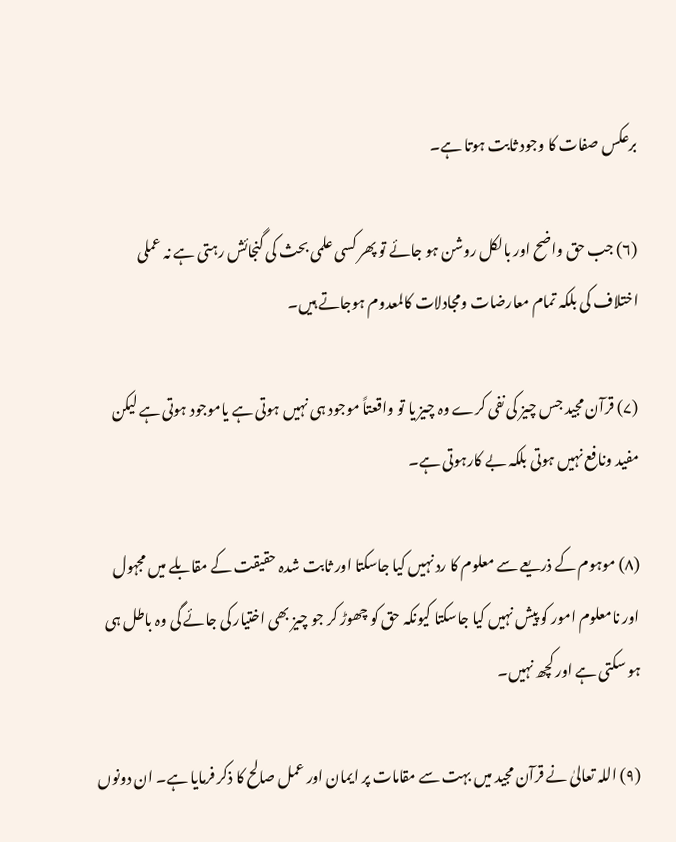برعکس صفات کا وجود ثابت ہوتا ہے۔

(۶) جب حق واضح اور بالکل روشن ہو جائے تو پھر کسی علمی بحث کی گنجائش رہتی ہے نہ عملی اختلاف کی بلکہ تمام معارضات ومجادلات کالمعدوم ہوجاتے ہیں۔

(۷) قرآن مجید جس چیز کی نفی کرے وہ چیز یا تو واقعتاً موجود ہی نہیں ہوتی ہے یاموجود ہوتی ہے لیکن مفید ونافع نہیں ہوتی بلکہ بے کارہوتی ہے۔

(۸) موہوم کے ذریعے سے معلوم کا رد نہیں کیا جاسکتا اور ثابت شدہ حقیقت کے مقابلے میں مجہول اور نامعلوم امور کو پیش نہیں کیا جاسکتا کیونکہ حق کو چھوڑ کر جو چیز بھی اختیار کی جائے گی وہ باطل ہی ہو سکتی ہے اور کچھ نہیں۔

(۹) اللہ تعالیٰ نے قرآن مجید میں بہت سے مقامات پر ایمان اور عمل صالح کا ذکر فرمایا ہے۔ ان دونوں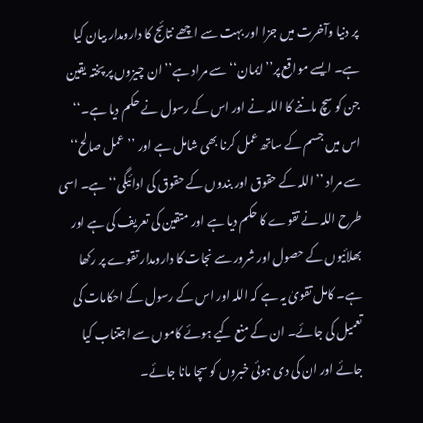پر دنیا وآخرت میں جزا اور بہت سے اچھے نتائج کا دارومدار بیان کیا ہے۔ ایسے مواقع پر’’ایمان‘‘ سے مراد ہے’’ ان چیزوں پر پختہ یقین جن کو سچ ماننے کا اللہ نے اور اس کے رسول نے حکم دیا ہے۔‘‘ اس میں جسم کے ساتھ عمل کرنا بھی شامل ہے اور ’’عمل صالح‘‘ سے مراد ’’اللہ کے حقوق اور بندوں کے حقوق کی ادائیگی‘‘ ہے۔ اسی طرح اللہ نے تقوے کا حکم دیا ہے اور متقین کی تعریف کی ہے اور بھلائیوں کے حصول اور شرور سے نجات کا دارومدار تقوے پر رکھا ہے۔ کامل تقویٰ یہ ہے کہ اللہ اور اس کے رسول کے احکامات کی تعمیل کی جائے۔ ان کے منع کیے ہوئے کاموں سے اجتناب کیا جائے اور ان کی دی ہوئی خبروں کو سچا مانا جائے۔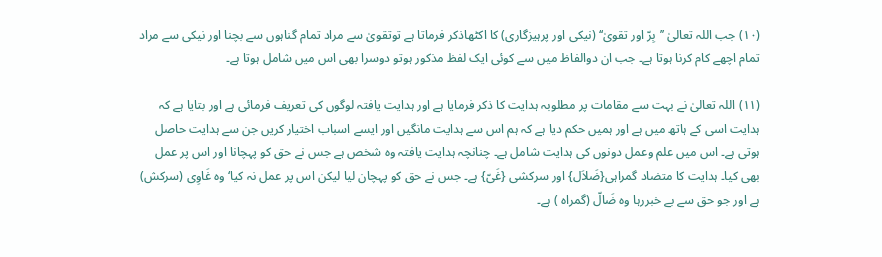(۱۰) جب اللہ تعالیٰ ’’بِرّ اور تقویٰ‘‘ (نیکی اور پرہیزگاری) کا اکٹھاذکر فرماتا ہے توتقویٰ سے مراد تمام گناہوں سے بچنا اور نیکی سے مراد تمام اچھے کام کرنا ہوتا ہے۔ جب ان دوالفاظ میں سے کوئی ایک لفظ مذکور ہوتو دوسرا بھی اس میں شامل ہوتا ہے۔

(۱۱) اللہ تعالیٰ نے بہت سے مقامات پر مطلوبہ ہدایت کا ذکر فرمایا ہے اور ہدایت یافتہ لوگوں کی تعریف فرمائی ہے اور بتایا ہے کہ ہدایت اسی کے ہاتھ میں ہے اور ہمیں حکم دیا ہے کہ ہم اس سے ہدایت مانگیں اور ایسے اسباب اختیار کریں جن سے ہدایت حاصل ہوتی ہے۔ اس میں علم وعمل دونوں کی ہدایت شامل ہے۔ چنانچہ ہدایت یافتہ وہ شخص ہے جس نے حق کو پہچانا اور اس پر عمل بھی کیا۔ ہدایت کا متضاد گمراہی{ضَلاَل} اور سرکشی {غَیّ} ہے۔ جس نے حق کو پہچان لیا لیکن اس پر عمل نہ کیا‘ وہ غَاوِی (سرکش) ہے اور جو حق سے بے خبررہا وہ ضَالّ (گمراہ ) ہے۔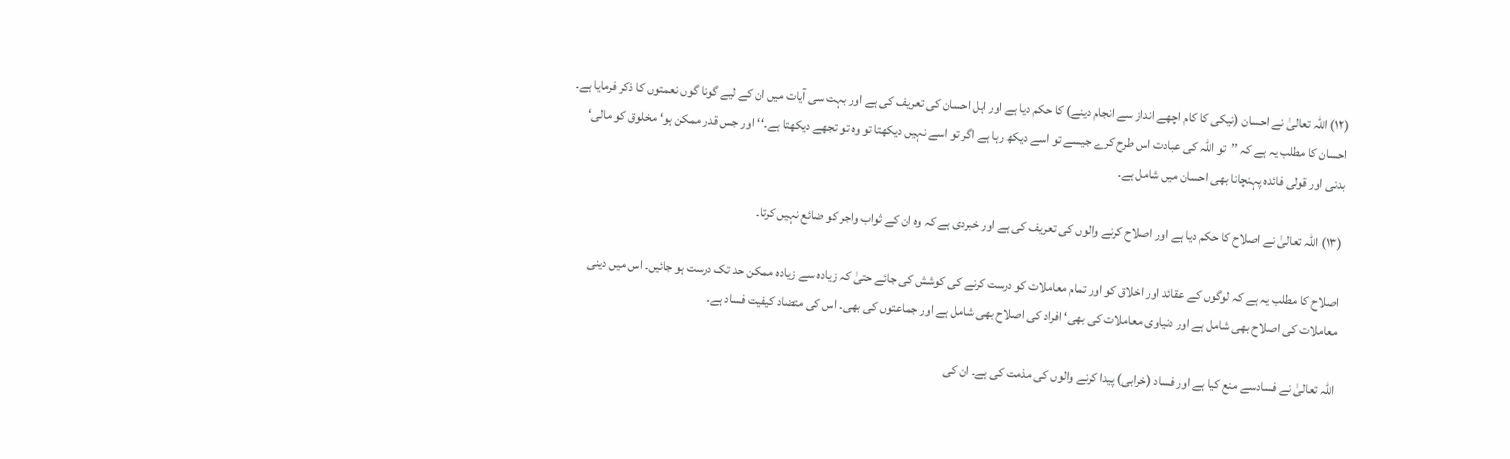(۱۲) اللہ تعالیٰ نے احسان (نیکی کا کام اچھے انداز سے انجام دینے) کا حکم دیا ہے اور اہل احسان کی تعریف کی ہے اور بہت سی آیات میں ان کے لیے گونا گوں نعمتوں کا ذکر فرمایا ہے۔ احسان کا مطلب یہ ہے کہ ’’تو اللہ کی عبادت اس طرح کرے جیسے تو اسے دیکھ رہا ہے اگر تو اسے نہیں دیکھتا تو وہ تو تجھے دیکھتا ہے۔‘‘ اور جس قدر ممکن ہو‘ مخلوق کو مالی‘ بدنی اور قولی فائدہ پہنچانا بھی احسان میں شامل ہے۔

(۱۳) اللہ تعالیٰ نے اصلاح کا حکم دیا ہے اور اصلاح کرنے والوں کی تعریف کی ہے اور خبردی ہے کہ وہ ان کے ثواب واجر کو ضائع نہیں کرتا۔

اصلاح کا مطلب یہ ہے کہ لوگوں کے عقائد اور اخلاق کو اور تمام معاملات کو درست کرنے کی کوشش کی جائے حتیٰ کہ زیادہ سے زیادہ ممکن حد تک درست ہو جائیں۔ اس میں دینی معاملات کی اصلاح بھی شامل ہے اور دنیاوی معاملات کی بھی‘ افراد کی اصلاح بھی شامل ہے اور جماعتوں کی بھی۔ اس کی متضاد کیفیت فساد ہے۔

اللہ تعالیٰ نے فسادسے منع کیا ہے اور فساد (خرابی) پیدا کرنے والوں کی مذمت کی ہے۔ ان کی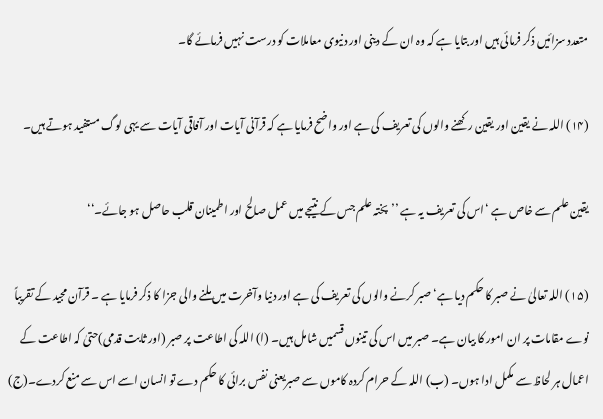متعدد سزائیں ذکر فرمائی ہیں اور بتایا ہے کہ وہ ان کے دینی اور دنیوی معاملات کو درست نہیں فرمائے گا۔

(۱۴) اللہ نے یقین اور یقین رکھنے والوں کی تعریف کی ہے اور واضح فرمایا ہے کہ قرآنی آیات اور آفاقی آیات سے یہی لوگ مستفید ہوتے ہیں۔

یقین علم سے خاص ہے ‘اس کی تعریف یہ ہے ’’پختہ علم جس کے نتیجے میں عمل صالح اور اطمینان قلب حاصل ہو جائے۔‘‘

(۱۵) اللہ تعالیٰ نے صبر کا حکم دیا ہے‘ صبر کرنے والوں کی تعریف کی ہے اور دنیا وآخرت میں ملنے والی جزا کا ذکر فرمایا ہے ۔ قرآن مجید کے تقریباً نوے مقامات پر ان امور کا بیان ہے۔ صبر میں اس کی تینوں قسمیں شامل ہیں۔ (ا) اللہ کی اطاعت پر صبر (اور ثابت قدمی)حتیٰ کہ اطاعت کے اعمال ہر لحاظ سے مکمل ادا ہوں۔ (ب) اللہ کے حرام کردہ کاموں سے صبریعنی نفس برائی کا حکم دے تو انسان اسے اس سے منع کردے۔(ج)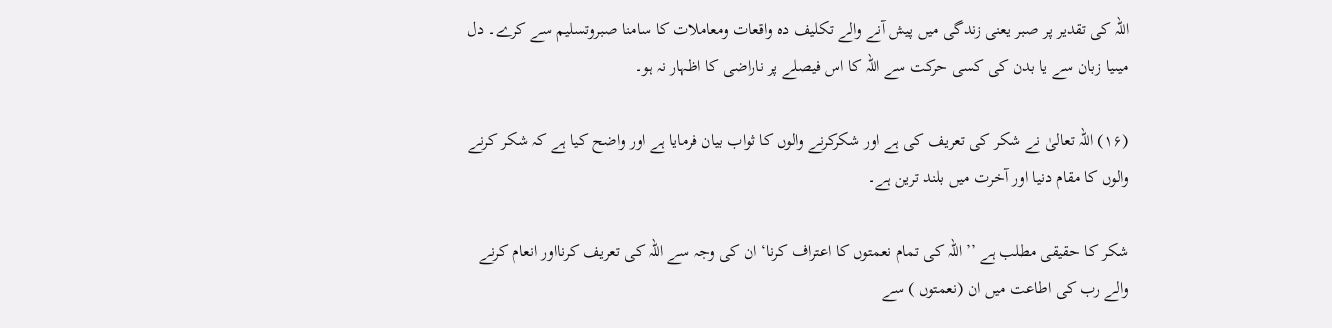اللہ کی تقدیر پر صبر یعنی زندگی میں پیش آنے والے تکلیف دہ واقعات ومعاملات کا سامنا صبروتسلیم سے کرے۔ دل میںیا زبان سے یا بدن کی کسی حرکت سے اللہ کا اس فیصلے پر ناراضی کا اظہار نہ ہو۔

(۱۶) اللہ تعالیٰ نے شکر کی تعریف کی ہے اور شکرکرنے والوں کا ثواب بیان فرمایا ہے اور واضح کیا ہے کہ شکر کرنے والوں کا مقام دنیا اور آخرت میں بلند ترین ہے۔

شکر کا حقیقی مطلب ہے ’’اللہ کی تمام نعمتوں کا اعتراف کرنا‘ ان کی وجہ سے اللہ کی تعریف کرنااور انعام کرنے والے رب کی اطاعت میں ان (نعمتوں ) سے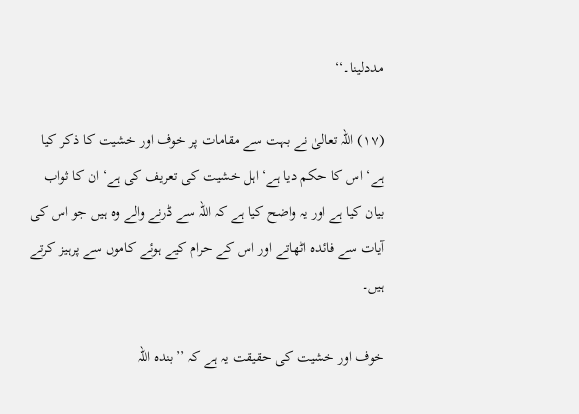مددلینا۔‘‘

(۱۷) اللہ تعالیٰ نے بہت سے مقامات پر خوف اور خشیت کا ذکر کیا ہے‘ اس کا حکم دیا ہے‘ اہل خشیت کی تعریف کی ہے‘ ان کا ثواب بیان کیا ہے اور یہ واضح کیا ہے کہ اللہ سے ڈرنے والے وہ ہیں جو اس کی آیات سے فائدہ اٹھاتے اور اس کے حرام کیے ہوئے کاموں سے پرہیز کرتے ہیں۔

خوف اور خشیت کی حقیقت یہ ہے کہ ’’بندہ اللہ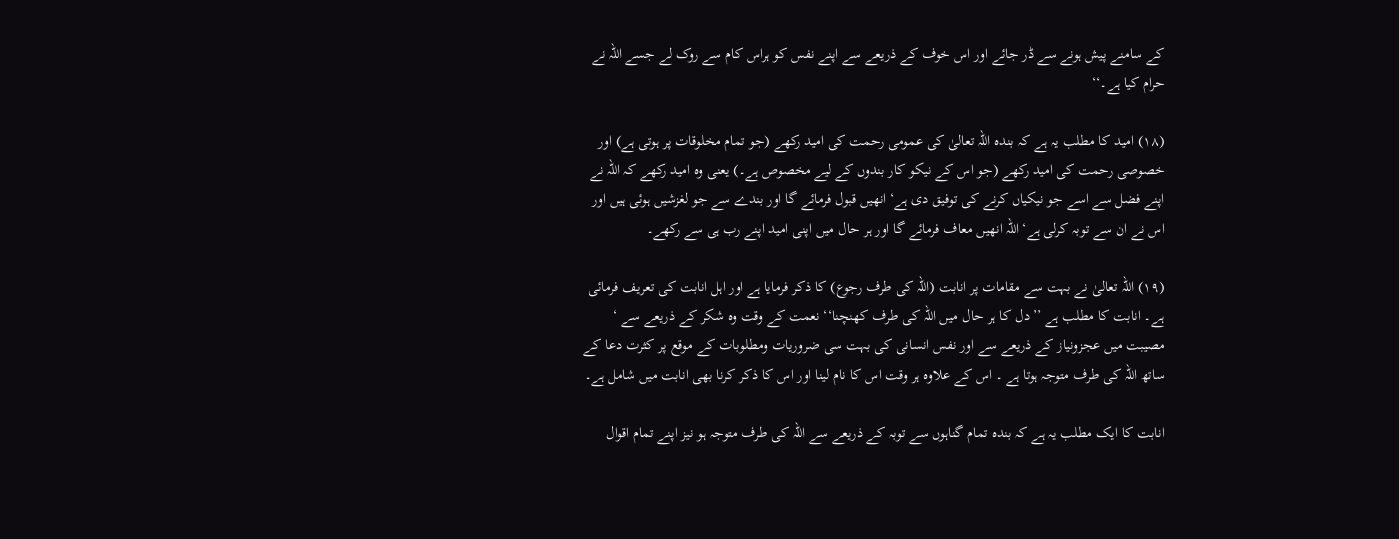کے سامنے پیش ہونے سے ڈر جائے اور اس خوف کے ذریعے سے اپنے نفس کو ہراس کام سے روک لے جسے اللہ نے حرام کیا ہے۔‘‘

(۱۸) امید کا مطلب یہ ہے کہ بندہ اللہ تعالیٰ کی عمومی رحمت کی امید رکھے (جو تمام مخلوقات پر ہوتی ہے) اور خصوصی رحمت کی امید رکھے (جو اس کے نیکو کار بندوں کے لیے مخصوص ہے۔) یعنی وہ امید رکھے کہ اللہ نے اپنے فضل سے اسے جو نیکیاں کرنے کی توفیق دی ہے‘ انھیں قبول فرمائے گا اور بندے سے جو لغزشیں ہوئی ہیں اور اس نے ان سے توبہ کرلی ہے‘ اللہ انھیں معاف فرمائے گا اور ہر حال میں اپنی امید اپنے رب ہی سے رکھے۔

(۱۹) اللہ تعالیٰ نے بہت سے مقامات پر انابت (اللہ کی طرف رجوع) کا ذکر فرمایا ہے اور اہل انابت کی تعریف فرمائی ہے۔ انابت کا مطلب ہے ’’دل کا ہر حال میں اللہ کی طرف کھنچنا‘‘ نعمت کے وقت وہ شکر کے ذریعے سے ‘ مصیبت میں عجزونیاز کے ذریعے سے اور نفس انسانی کی بہت سی ضروریات ومطلوبات کے موقع پر کثرت دعا کے ساتھ اللہ کی طرف متوجہ ہوتا ہے ۔ اس کے علاوہ ہر وقت اس کا نام لینا اور اس کا ذکر کرنا بھی انابت میں شامل ہے۔

انابت کا ایک مطلب یہ ہے کہ بندہ تمام گناہوں سے توبہ کے ذریعے سے اللہ کی طرف متوجہ ہو نیز اپنے تمام اقوال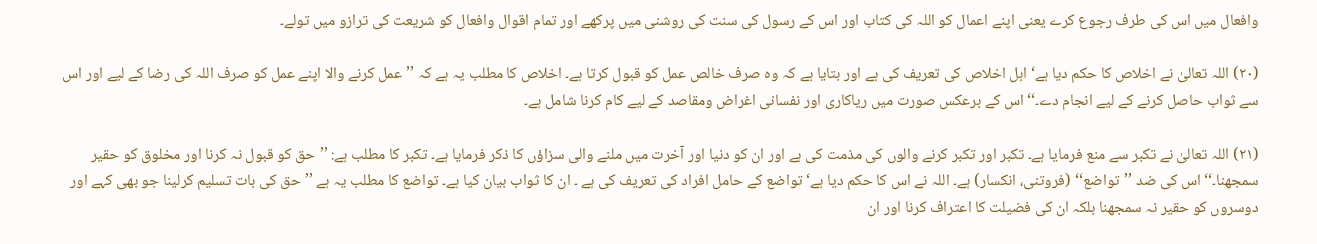وافعال میں اس کی طرف رجوع کرے یعنی اپنے اعمال کو اللہ کی کتاب اور اس کے رسول کی سنت کی روشنی میں پرکھے اور تمام اقوال وافعال کو شریعت کی ترازو میں تولے۔

(۲۰) اللہ تعالیٰ نے اخلاص کا حکم دیا ہے‘ اہل اخلاص کی تعریف کی ہے اور بتایا ہے کہ وہ صرف خالص عمل کو قبول کرتا ہے۔ اخلاص کا مطلب یہ ہے کہ ’’عمل کرنے والا اپنے عمل کو صرف اللہ کی رضا کے لیے اور اس سے ثواب حاصل کرنے کے لیے انجام دے۔‘‘ اس کے برعکس صورت میں ریاکاری اور نفسانی اغراض ومقاصد کے لیے کام کرنا شامل ہے۔

(۲۱) اللہ تعالیٰ نے تکبر سے منع فرمایا ہے۔ تکبر اور تکبر کرنے والوں کی مذمت کی ہے اور ان کو دنیا اور آخرت میں ملنے والی سزاؤں کا ذکر فرمایا ہے۔ تکبر کا مطلب ہے: ’’حق کو قبول نہ کرنا اور مخلوق کو حقیر سمجھنا۔‘‘ اس کی ضد ’’تواضع‘‘ (فروتنی، انکسار) ہے۔ اللہ نے اس کا حکم دیا ہے‘ تواضع کے حامل افراد کی تعریف کی ہے ۔ ان کا ثواب بیان کیا ہے۔ تواضع کا مطلب یہ ہے ’’حق کی بات تسلیم کرلینا جو بھی کہے اور دوسروں کو حقیر نہ سمجھنا بلکہ ان کی فضیلت کا اعتراف کرنا اور ان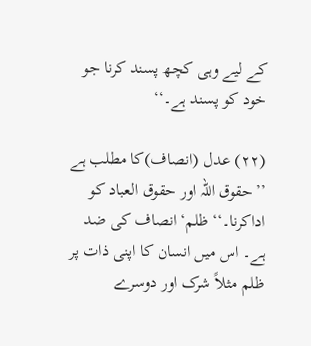کے لیے وہی کچھ پسند کرنا جو خود کو پسند ہے۔‘‘

(۲۲) عدل (انصاف)کا مطلب ہے ’’حقوق اللہ اور حقوق العباد کو اداکرنا۔‘‘ ظلم‘ انصاف کی ضد ہے۔ اس میں انسان کا اپنی ذات پر ظلم مثلاً شرک اور دوسرے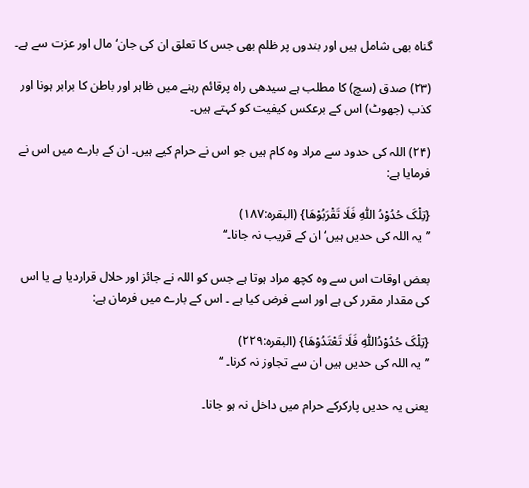گناہ بھی شامل ہیں اور بندوں پر ظلم بھی جس کا تعلق ان کی جان‘ مال اور عزت سے ہے۔

(۲۳) صدق (سچ) کا مطلب ہے سیدھی راہ پرقائم رہنے میں ظاہر اور باطن کا برابر ہونا اور کذب (جھوٹ) اس کے برعکس کیفیت کو کہتے ہیں۔

(۲۴) اللہ کی حدود سے مراد وہ کام ہیں جو اس نے حرام کیے ہیں۔ ان کے بارے میں اس نے فرمایا ہے:

{تِلْکَ حُدُوْدُ اللّٰہِ فَلَا تَقْرَبُوْھَا} (البقرہ:۱۸۷)
’’یہ اللہ کی حدیں ہیں‘ ان کے قریب نہ جانا۔‘‘

بعض اوقات اس سے وہ کچھ مراد ہوتا ہے جس کو اللہ نے جائز اور حلال قراردیا ہے یا اس کی مقدار مقرر کی ہے اور اسے فرض کیا ہے ۔ اس کے بارے میں فرمان ہے:

{تِلْکَ حُدُوْدُاللّٰہِ فَلَا تَعْتَدُوْھَا} (البقرہ:۲۲۹)
’’یہ اللہ کی حدیں ہیں ان سے تجاوز نہ کرنا۔ ‘‘

یعنی یہ حدیں پارکرکے حرام میں داخل نہ ہو جانا۔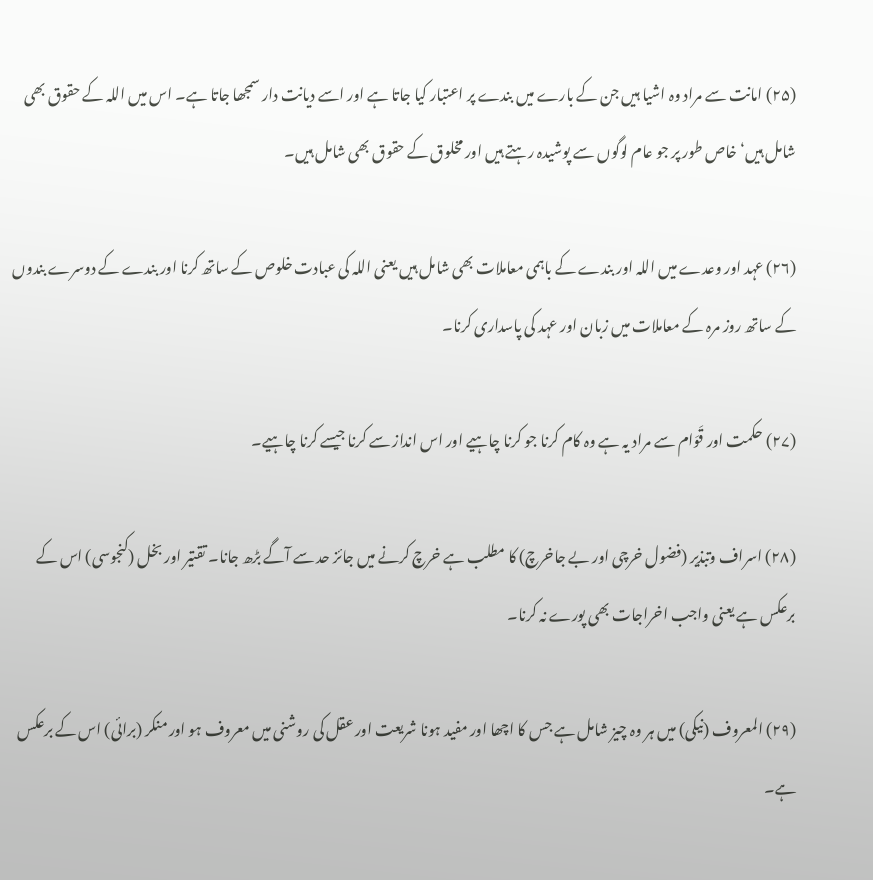(۲۵) امانت سے مراد وہ اشیا ہیں جن کے بارے میں بندے پر اعتبار کیا جاتا ہے اور اسے دیانت دار سمجھا جاتا ہے۔ اس میں اللہ کے حقوق بھی شامل ہیں‘ خاص طور پر جو عام لوگوں سے پوشیدہ رہتے ہیں اور مخلوق کے حقوق بھی شامل ہیں۔

(۲۶) عہد اور وعدے میں اللہ اور بندے کے باہمی معاملات بھی شامل ہیں یعنی اللہ کی عبادت خلوص کے ساتھ کرنا اور بندے کے دوسرے بندوں کے ساتھ روز مرہ کے معاملات میں زبان اور عہد کی پاسداری کرنا۔

(۲۷) حکمت اور قَوَام سے مراد یہ ہے وہ کام کرنا جو کرنا چاہیے اور اس انداز سے کرنا جیسے کرنا چاہیے۔

(۲۸) اسراف وتبذیر (فضول خرچی اور بے جاخرچ) کا مطلب ہے خرچ کرنے میں جائز حد سے آگے بڑھ جانا۔ تقتیر اور بخل (کنجوسی) اس کے برعکس ہے یعنی واجب اخراجات بھی پورے نہ کرنا۔

(۲۹) المعروف (نیکی) میں ہر وہ چیز شامل ہے جس کا اچھا اور مفید ہونا شریعت اور عقل کی روشنی میں معروف ہو اور منکر (برائی) اس کے برعکس ہے۔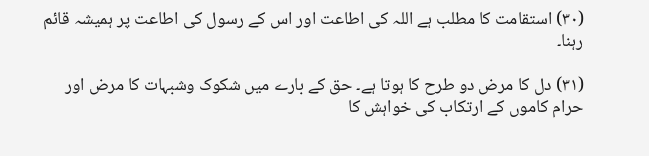(۳۰) استقامت کا مطلب ہے اللہ کی اطاعت اور اس کے رسول کی اطاعت پر ہمیشہ قائم رہنا۔

(۳۱) دل کا مرض دو طرح کا ہوتا ہے۔ حق کے بارے میں شکوک وشبہات کا مرض اور حرام کاموں کے ارتکاب کی خواہش کا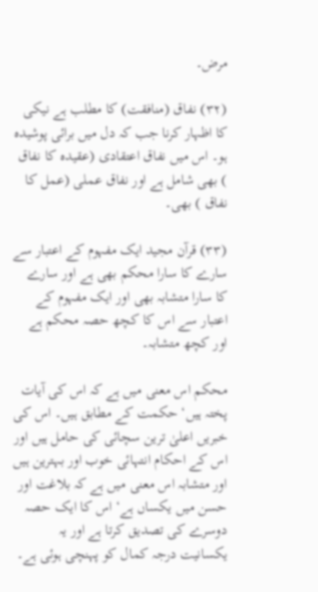مرض۔

(۳۲) نفاق (منافقت) کا مطلب ہے نیکی کا اظہار کرنا جب کہ دل میں برائی پوشیدہ ہو۔ اس میں نفاق اعتقادی (عقیدہ کا نفاق ) بھی شامل ہے اور نفاق عملی (عمل کا نفاق ) بھی۔

(۳۳) قرآن مجید ایک مفہوم کے اعتبار سے سارے کا سارا محکم بھی ہے اور سارے کا سارا متشابہ بھی اور ایک مفہوم کے اعتبار سے اس کا کچھ حصہ محکم ہے اور کچھ متشابہ۔

محکم اس معنی میں ہے کہ اس کی آیات پختہ ہیں‘ حکمت کے مطابق ہیں۔ اس کی خبریں اعلیٰ ترین سچائی کی حامل ہیں اور اس کے احکام انتہائی خوب اور بہترین ہیں اور متشابہ اس معنی میں ہے کہ بلاغت اور حسن میں یکساں ہے‘ اس کا ایک حصہ دوسرے کی تصدیق کرتا ہے اور یہ یکسانیت درجہ کمال کو پہنچی ہوئی ہے۔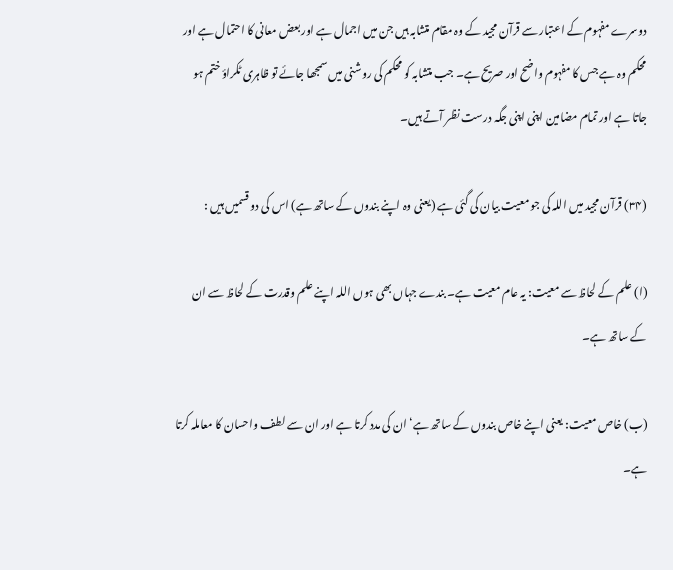دوسرے مفہوم کے اعتبار سے قرآن مجید کے وہ مقام متشابہ ہیں جن میں اجمال ہے اور بعض معانی کا احتمال ہے اور محکم وہ ہے جس کا مفہوم واضح اور صریح ہے۔ جب متشابہ کو محکم کی روشنی میں سمجھا جائے تو ظاہری ٹکراؤ ختم ہو جاتا ہے اور تمام مضامین اپنی اپنی جگہ درست نظر آتے ہیں۔

(۳۴) قرآن مجید میں اللہ کی جو معیت بیان کی گئی ہے (یعنی وہ اپنے بندوں کے ساتھ ہے) اس کی دو قسمیں ہیں :

(ا) علم کے لحاظ سے معیت: یہ عام معیت ہے۔ بندے جہاں بھی ہوں اللہ اپنے علم وقدرت کے لحاظ سے ان کے ساتھ ہے۔

(ب) خاص معیت: یعنی اپنے خاص بندوں کے ساتھ ہے‘ ان کی مدد کرتا ہے اور ان سے لطف واحسان کا معاملہ کرتا ہے۔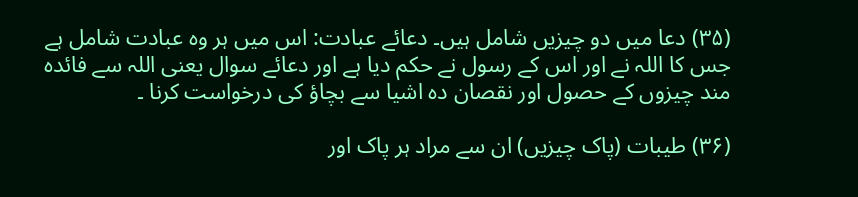(۳۵) دعا میں دو چیزیں شامل ہیں۔ دعائے عبادت: اس میں ہر وہ عبادت شامل ہے جس کا اللہ نے اور اس کے رسول نے حکم دیا ہے اور دعائے سوال یعنی اللہ سے فائدہ مند چیزوں کے حصول اور نقصان دہ اشیا سے بچاؤ کی درخواست کرنا ۔

(۳۶) طیبات (پاک چیزیں) ان سے مراد ہر پاک اور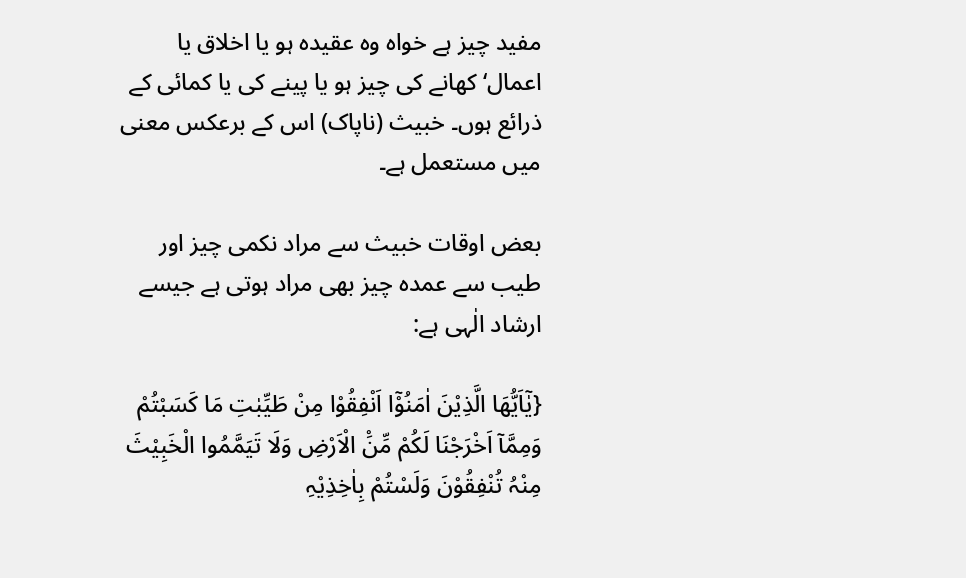مفید چیز ہے خواہ وہ عقیدہ ہو یا اخلاق یا اعمال‘ کھانے کی چیز ہو یا پینے کی یا کمائی کے ذرائع ہوں۔ خبیث (ناپاک) اس کے برعکس معنی میں مستعمل ہے۔

بعض اوقات خبیث سے مراد نکمی چیز اور طیب سے عمدہ چیز بھی مراد ہوتی ہے جیسے ارشاد الٰہی ہے:

{یٰٓاَیُّھَا الَّذِیْنَ اٰمَنُوْٓا اَنْفِقُوْا مِنْ طَیِّبٰتِ مَا کَسَبْتُمْ وَمِمَّآ اَخْرَجْنَا لَکُمْ مِّنَْ الْاَرْضِ وَلَا تَیَمَّمُوا الْخَبِیْثَ مِنْہُ تُنْفِقُوْنَ وَلَسْتُمْ بِاٰخِذِیْہِ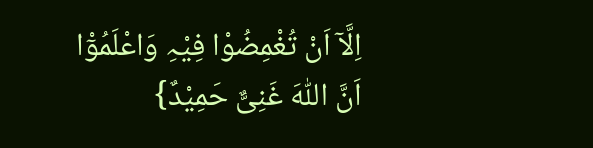اِلَّآ اَنْ تُغْمِضُوْا فِیْہِ وَاعْلَمُوْٓا اَنَّ اللّٰہَ غَنِیٌّ حَمِیْدٌ}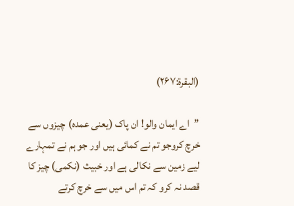(البقرۃ:۲۶۷)

’’اے ایمان والو! ان پاک (یعنی عمدہ) چیزوں سے خرچ کروجو تم نے کمائی ہیں اور جو ہم نے تمہارے لیے زمین سے نکالی ہے اور خبیث (نکمی) چیز کا قصد نہ کرو کہ تم اس میں سے خرچ کرتے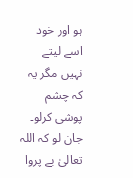ہو اور خود اسے لیتے نہیں مگر یہ کہ چشم پوشی کرلو۔ جان لو کہ اللہ تعالیٰ بے پروا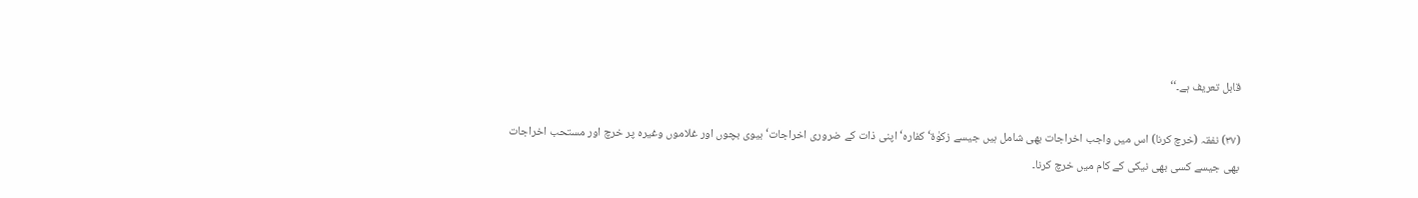قابل تعریف ہے۔‘‘

(۳۷) نفقہ (خرچ کرنا) اس میں واجب اخراجات بھی شامل ہیں جیسے زکوٰۃ‘ کفارہ‘ اپنی ذات کے ضروری اخراجات‘ بیوی بچوں اور غلاموں وغیرہ پر خرچ اور مستحب اخراجات بھی جیسے کسی بھی نیکی کے کام میں خرچ کرنا۔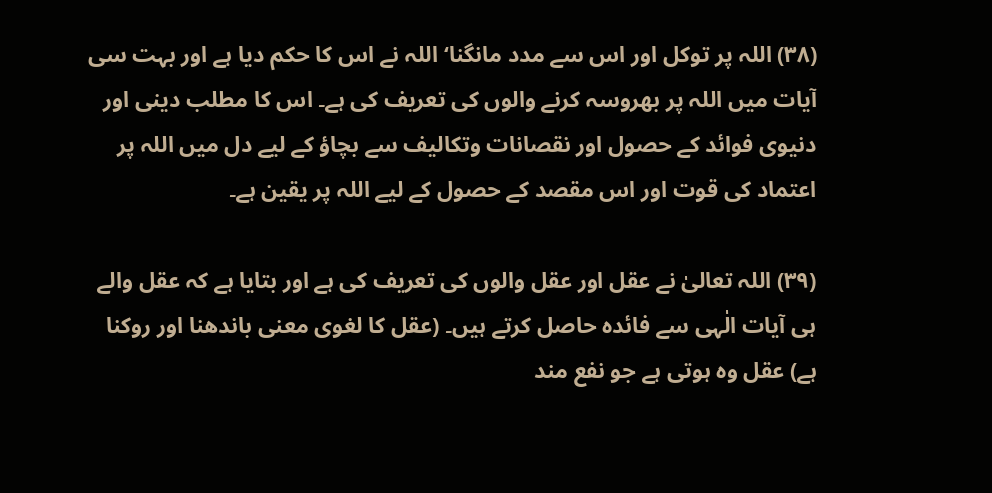(۳۸) اللہ پر توکل اور اس سے مدد مانگنا‘ اللہ نے اس کا حکم دیا ہے اور بہت سی آیات میں اللہ پر بھروسہ کرنے والوں کی تعریف کی ہے۔ اس کا مطلب دینی اور دنیوی فوائد کے حصول اور نقصانات وتکالیف سے بچاؤ کے لیے دل میں اللہ پر اعتماد کی قوت اور اس مقصد کے حصول کے لیے اللہ پر یقین ہے۔

(۳۹) اللہ تعالیٰ نے عقل اور عقل والوں کی تعریف کی ہے اور بتایا ہے کہ عقل والے ہی آیات الٰہی سے فائدہ حاصل کرتے ہیں۔ (عقل کا لغوی معنی باندھنا اور روکنا ہے) عقل وہ ہوتی ہے جو نفع مند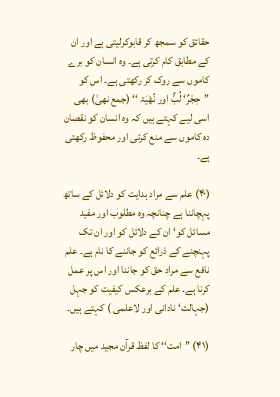حقائق کو سمجھ کر قابوکرلیتی ہے اور ان کے مطابق کام کرتی ہے۔ وہ انسان کو برے کاموں سے روک کر رکھتی ہے۔ اس کو ’’حِجْرٌ‘ لُبٌّ اور نُھْیَۃ ‘‘ (جمع نھیٰ) بھی اسی لیے کہتے ہیں کہ وہ انسان کو نقصان دہ کاموں سے منع کرتی اور محفوظ رکھتی ہے۔

(۴۰) علم سے مراد ہدایت کو دلائل کے ساتھ پہچاننا ہے چنانچہ وہ مطلوب اور مفید مسائل کو‘ ان کے دلائل کو اور ان تک پہنچنے کے ذرائع کو جاننے کا نام ہے۔ علم نافع سے مراد حق کو جاننا اور اس پر عمل کرنا ہے۔ علم کے برعکس کیفیت کو جہل (جہالت‘ نادانی اور لاعلمی ) کہتے ہیں۔

(۴۱) ’’امت‘‘ کا لفظ قرآن مجید میں چار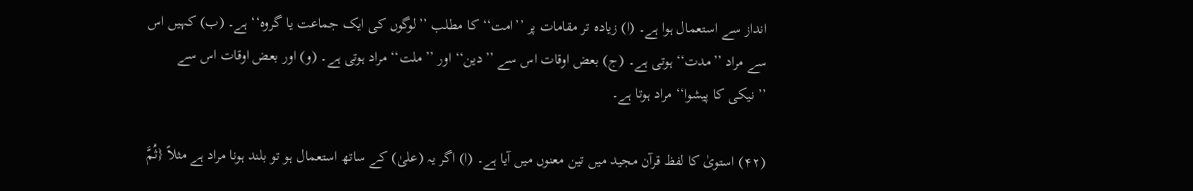انداز سے استعمال ہوا ہے۔ (ا) زیادہ تر مقامات پر ’’امت‘‘ کا مطلب ’’لوگوں کی ایک جماعت یا گروہ‘‘ ہے۔ (ب) کہیں اس سے مراد ’’مدت‘‘ ہوتی ہے۔ (ج) بعض اوقات اس سے ’’دین‘‘ اور ’’ملت‘‘ مراد ہوتی ہے۔ (و) اور بعض اوقات اس سے ’’نیکی کا پیشوا‘‘ مراد ہوتا ہے۔

(۴۲) استویٰ کا لفظ قرآن مجید میں تین معنوں میں آیا ہے۔ (ا) اگر یہ (علیٰ) کے ساتھ استعمال ہو تو بلند ہونا مراد ہے مثلاً {ثُمَّ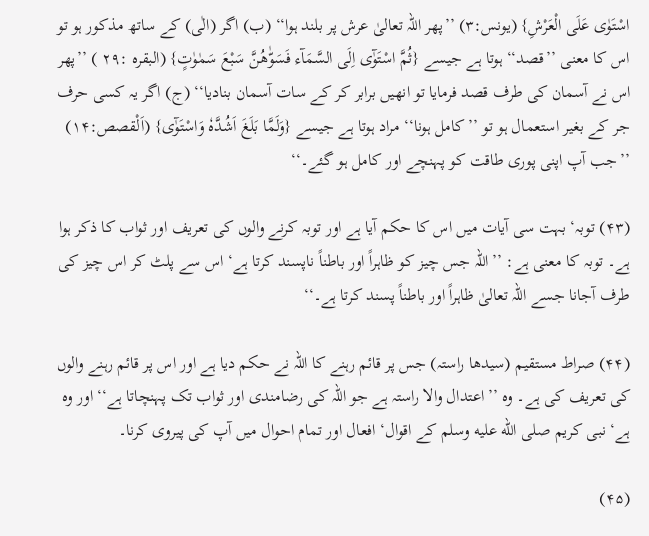اسْتَوٰی عَلَی الْعَرْشِ} (یونس:۳) ’’پھر اللہ تعالیٰ عرش پر بلند ہوا‘‘ (ب) اگر (الٰی) کے ساتھ مذکور ہو تو اس کا معنی ’’قصد‘‘ ہوتا ہے جیسے {ثُمَّ اسْتَوٰٓی اِلَی السَّمَآء فَسَوّٰھُنَّ سَبْعَ سَمٰوٰتٍ} (البقرہ :۲۹ ) ’’پھر اس نے آسمان کی طرف قصد فرمایا تو انھیں برابر کر کے سات آسمان بنادیا‘‘ (ج) اگر یہ کسی حرف جر کے بغیر استعمال ہو تو ’’کامل ہونا‘‘ مراد ہوتا ہے جیسے {وَلَمَّا بَلَغَ اَشُدَّہٗ وَاسْتَوٰٓی} (اَلْقصص:۱۴) ’’جب آپ اپنی پوری طاقت کو پہنچے اور کامل ہو گئے۔‘‘

(۴۳) توبہ‘ بہت سی آیات میں اس کا حکم آیا ہے اور توبہ کرنے والوں کی تعریف اور ثواب کا ذکر ہوا ہے۔ توبہ کا معنی ہے: ’’اللہ جس چیز کو ظاہراً اور باطناً ناپسند کرتا ہے‘ اس سے پلٹ کر اس چیز کی طرف آجانا جسے اللہ تعالیٰ ظاہراً اور باطناً پسند کرتا ہے۔‘‘

(۴۴) صراط مستقیم (سیدھا راستہ) جس پر قائم رہنے کا اللہ نے حکم دیا ہے اور اس پر قائم رہنے والوں کی تعریف کی ہے۔ وہ ’’اعتدال والا راستہ ہے جو اللہ کی رضامندی اور ثواب تک پہنچاتا ہے‘‘ اور وہ ہے‘ نبی کریم صلى الله عليه وسلم کے اقوال‘ افعال اور تمام احوال میں آپ کی پیروی کرنا۔

(۴۵)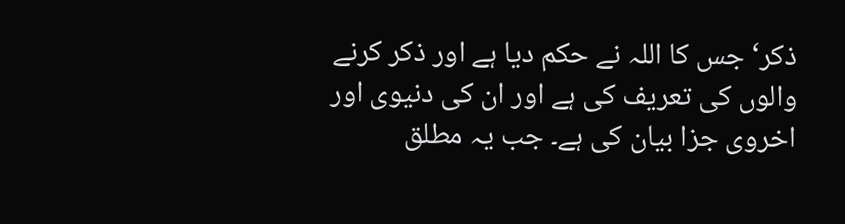ذکر‘ جس کا اللہ نے حکم دیا ہے اور ذکر کرنے والوں کی تعریف کی ہے اور ان کی دنیوی اور اخروی جزا بیان کی ہے۔ جب یہ مطلق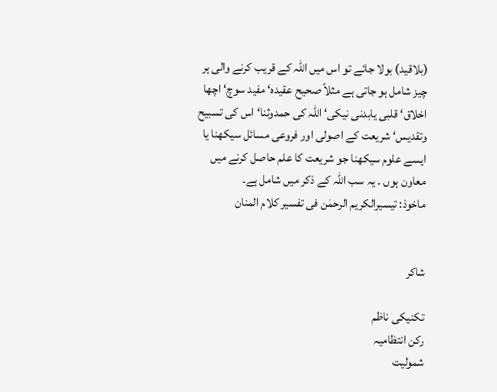(بلاقید) بولا جائے تو اس میں اللہ کے قریب کرنے والی ہر چیز شامل ہو جاتی ہے مثلاً صحیح عقیدہ‘ مفید سوچ‘ اچھا اخلاق‘ قلبی یابدنی نیکی‘ اللہ کی حمدوثنا‘ اس کی تسبیح وتقدیس‘ شریعت کے اصولی اور فروعی مسائل سیکھنا یا ایسے علوم سیکھنا جو شریعت کا علم حاصل کرنے میں معاون ہوں ۔ یہ سب اللہ کے ذکر میں شامل ہے۔
ماخوذ: تیسیرالکریم الرحمٰن فی تفسیر کلام المنان


شاکر

تکنیکی ناظم
رکن انتظامیہ
شمولیت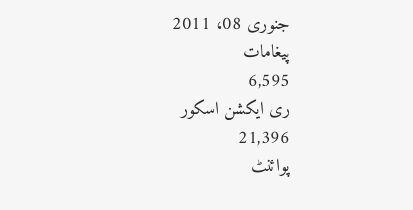جنوری 08، 2011
پیغامات
6,595
ری ایکشن اسکور
21,396
پوائنٹ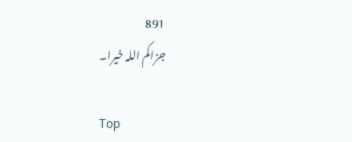891
جزاکم اللہ خیرا۔

Top